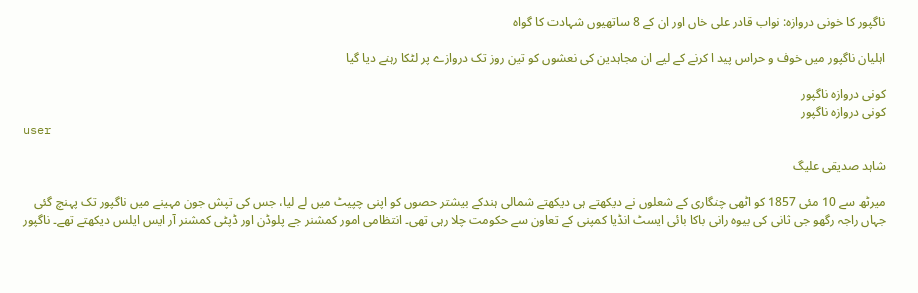ناگپور کا خونی دروازہ: نواب قادر علی خاں اور ان کے 8 ساتھیوں شہادت کا گواہ

اہلیان ناگپور میں خوف و حراس پید ا کرنے کے لیے ان مجاہدین کی نعشوں کو تین روز تک دروازے پر لٹکا رہنے دیا گیا

کونی دروازہ ناگپور
کونی دروازہ ناگپور
user

شاہد صدیقی علیگ

میرٹھ سے 10 مئی 1857 کو اٹھی چنگاری کے شعلوں نے دیکھتے ہی دیکھتے شمالی ہندکے بیشتر حصوں کو اپنی چپیٹ میں لے لیا، جس کی تپش جون مہینے میں ناگپور تک پہنچ گئی جہاں راجہ رگھو جی ثانی کی بیوہ رانی باکا بائی ایسٹ انڈیا کمپنی کے تعاون سے حکومت چلا رہی تھی۔ انتظامی امور کمشنر جے پلوڈن اور ڈپٹی کمشنر آر ایس ایلس دیکھتے تھے۔ ناگپور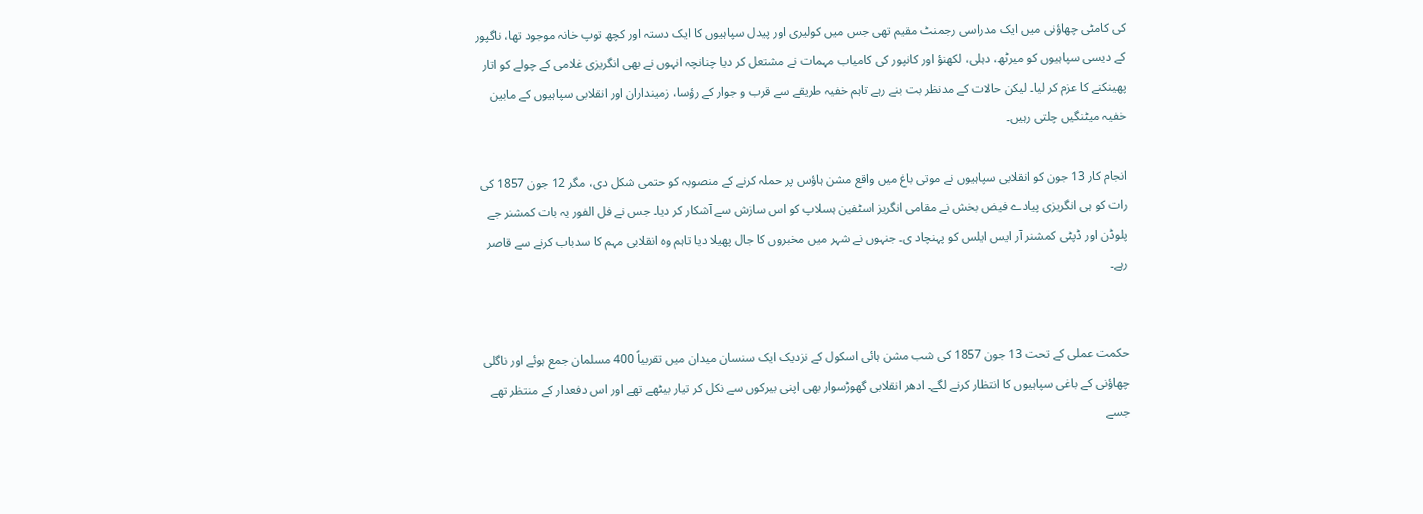کی کامٹی چھاؤنی میں ایک مدراسی رجمنٹ مقیم تھی جس میں کولیری اور پیدل سپاہیوں کا ایک دستہ اور کچھ توپ خانہ موجود تھا، ناگپور کے دیسی سپاہیوں کو میرٹھ، دہلی، لکھنؤ اور کانپور کی کامیاب مہمات نے مشتعل کر دیا چنانچہ انہوں نے بھی انگریزی غلامی کے چولے کو اتار پھینکنے کا عزم کر لیا۔ لیکن حالات کے مدنظر بت بنے رہے تاہم خفیہ طریقے سے قرب و جوار کے رؤسا، زمینداران اور انقلابی سپاہیوں کے مابین خفیہ میٹنگیں چلتی رہیں۔

انجام کار 13 جون کو انقلابی سپاہیوں نے موتی باغ میں واقع مشن ہاؤس پر حملہ کرنے کے منصوبہ کو حتمی شکل دی، مگر 12 جون 1857 کی رات کو ہی انگریزی پیادے فیض بخش نے مقامی انگریز اسٹفین ہسلاپ کو اس سازش سے آشکار کر دیا۔ جس نے فل الفور یہ بات کمشنر جے پلوڈن اور ڈپٹی کمشنر آر ایس ایلس کو پہنچاد ی۔ جنہوں نے شہر میں مخبروں کا جال پھیلا دیا تاہم وہ انقلابی مہم کا سدباب کرنے سے قاصر رہے۔


حکمت عملی کے تحت 13 جون 1857 کی شب مشن ہائی اسکول کے نزدیک ایک سنسان میدان میں تقربیاً 400 مسلمان جمع ہوئے اور ناگلی چھاؤنی کے باغی سپاہیوں کا انتظار کرنے لگے۔ ادھر انقلابی گھوڑسوار بھی اپنی بیرکوں سے نکل کر تیار بیٹھے تھے اور اس دفعدار کے منتظر تھے جسے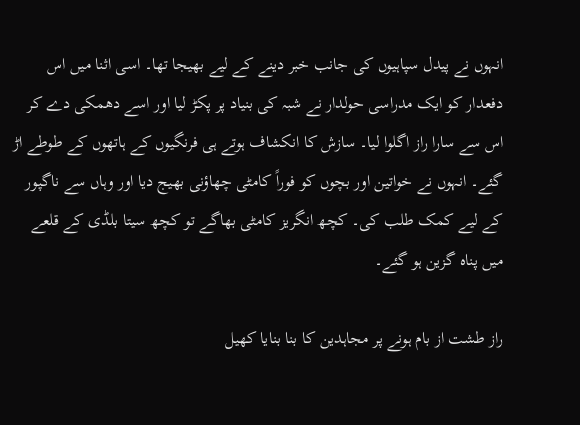انہوں نے پیدل سپاہیوں کی جانب خبر دینے کے لیے بھیجا تھا۔ اسی اثنا میں اس دفعدار کو ایک مدراسی حولدار نے شبہ کی بنیاد پر پکڑ لیا اور اسے دھمکی دے کر اس سے سارا راز اگلوا لیا۔ سازش کا انکشاف ہوتے ہی فرنگیوں کے ہاتھوں کے طوطے اڑ گئے۔ انہوں نے خواتین اور بچوں کو فوراً کامٹی چھاؤنی بھیج دیا اور وہاں سے ناگپور کے لیے کمک طلب کی۔ کچھ انگریز کامٹی بھاگے تو کچھ سیتا بلڈی کے قلعے میں پناہ گزین ہو گئے۔

راز طشت از بام ہونے پر مجاہدین کا بنا بنایا کھیل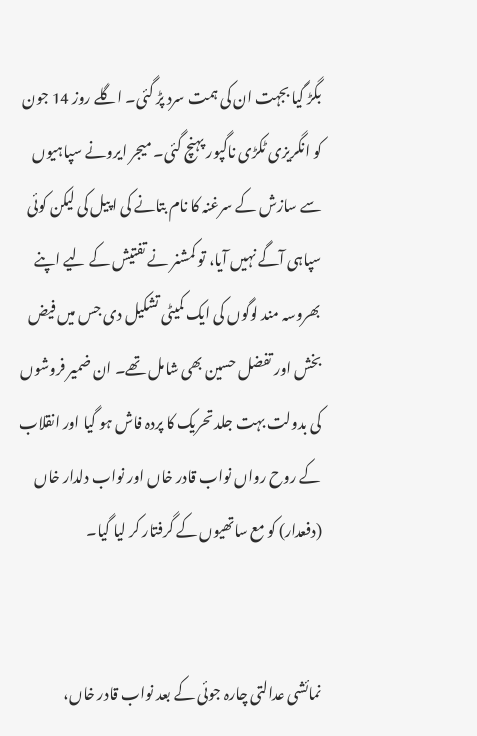بگڑ گیا بجہت ان کی ہمت سرد پڑ گئی۔ اگلے روز 14 جون کو انگریزی ٹکڑی ناگپور پہنچ گئی۔ میجر ایرونے سپاہیوں سے سازش کے سرغنہ کا نام بتانے کی ا پیل کی لیکن کوئی سپاہی آگے نہیں آیا، تو کمشنر نے تفتیش کے لیے اپنے بھروسہ مند لوگوں کی ایک کمیٹی تشکیل دی جس میں فیض بخش اور تفضل حسین بھی شامل تھے۔ ان ضمیر فروشوں کی بدولت بہت جلد تحریک کا پردہ فاش ہو گیا اور انقلاب کے روح رواں نواب قادر خاں اور نواب دلدار خاں (دفعدار) کو مع ساتھیوں کے گرفتار کر لیا گیا۔


نمائشی عدالتی چارہ جوئی کے بعد نواب قادر خاں،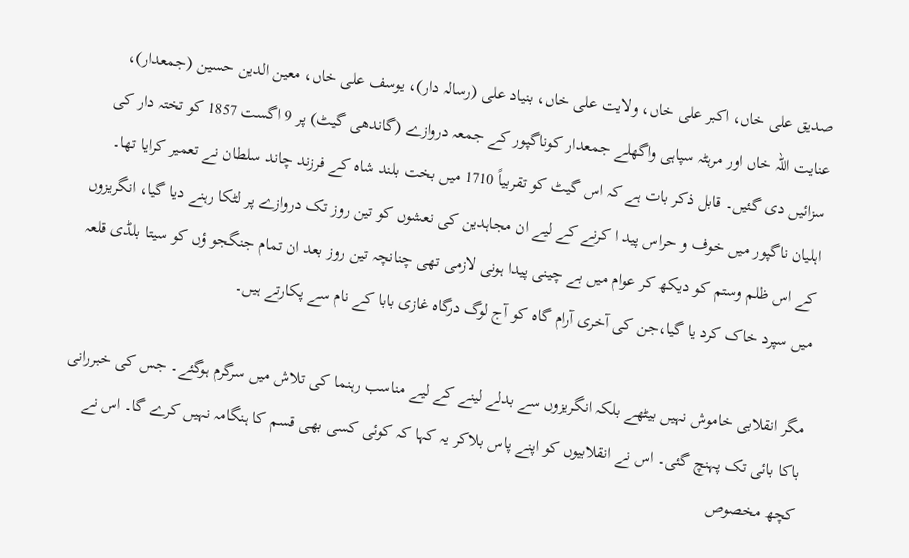صدیق علی خاں، اکبر علی خاں، ولایت علی خاں، بنیاد علی (رسالہ دار)، یوسف علی خاں، معین الدین حسین (جمعدار)، عنایت اللہ خاں اور مرہٹہ سپاہی واگھلے جمعدار کوناگپور کے جمعہ دروازے (گاندھی گیٹ) پر 9 اگست 1857 کو تختہ دار کی سزائیں دی گئیں۔ قابل ذکر بات ہے کہ اس گیٹ کو تقربیاً 1710 میں بخت بلند شاہ کے فرزند چاند سلطان نے تعمیر کرایا تھا۔ اہلیان ناگپور میں خوف و حراس پید ا کرنے کے لیے ان مجاہدین کی نعشوں کو تین روز تک دروازے پر لٹکا رہنے دیا گیا، انگریزوں کے اس ظلم وستم کو دیکھ کر عوام میں بے چینی پیدا ہونی لازمی تھی چنانچہ تین روز بعد ان تمام جنگجو ؤں کو سیتا بلڈی قلعہ میں سپرد خاک کرد یا گیا،جن کی آخری آرام گاہ کو آج لوگ درگاہ غازی بابا کے نام سے پکارتے ہیں۔

مگر انقلابی خاموش نہیں بیٹھے بلکہ انگریزوں سے بدلے لینے کے لیے مناسب رہنما کی تلاش میں سرگرم ہوگئے۔ جس کی خبررانی باکا بائی تک پہنچ گئی۔ اس نے انقلابیوں کو اپنے پاس بلاکر یہ کہا کہ کوئی کسی بھی قسم کا ہنگامہ نہیں کرے گا۔ اس نے کچھ مخصوص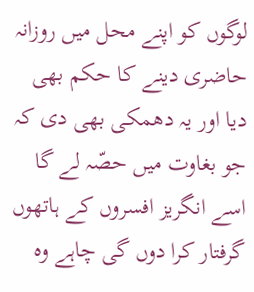لوگوں کو اپنے محل میں روزانہ حاضری دینے کا حکم بھی دیا اور یہ دھمکی بھی دی کہ جو بغاوت میں حصّہ لے گا اسے انگریز افسروں کے ہاتھوں گرفتار کرا دوں گی چاہے وہ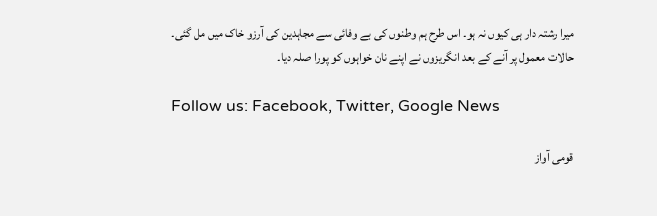میرا رشتہ دار ہی کیوں نہ ہو۔ اس طرح ہم وطنوں کی بے وفائی سے مجاہدین کی آرزو خاک میں مل گئی۔ حالات معمول پر آنے کے بعد انگریزوں نے اپنے نان خواہوں کو پورا صلہ دیا۔

Follow us: Facebook, Twitter, Google News

قومی آواز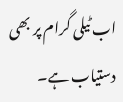اب ٹیلی گرام پر بھی دستیاب ہے۔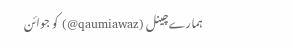ہمارے چینل (qaumiawaz@) کو جوائن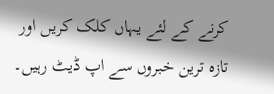کرنے کے لئے یہاں کلک کریں اور تازہ ترین خبروں سے اپ ڈیٹ رہیں۔